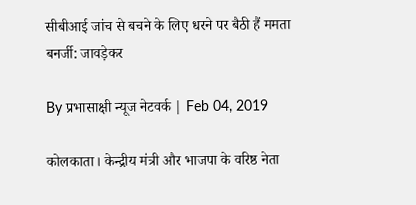सीबीआई जांच से बचने के लिए धरने पर बैठी हैं ममता बनर्जी: जावड़ेकर

By प्रभासाक्षी न्यूज नेटवर्क | Feb 04, 2019

कोलकाता। केन्द्रीय मंत्री और भाजपा के वरिष्ठ नेता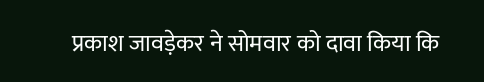प्रकाश जावड़ेकर ने सोमवार को दावा किया कि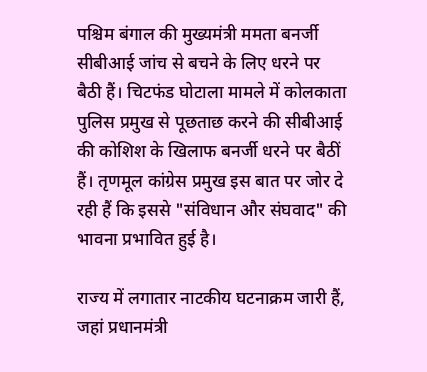पश्चिम बंगाल की मुख्यमंत्री ममता बनर्जी सीबीआई जांच से बचने के लिए धरने पर बैठी हैं। चिटफंड घोटाला मामले में कोलकाता पुलिस प्रमुख से पूछताछ करने की सीबीआई की कोशिश के खिलाफ बनर्जी धरने पर बैठीं हैं। तृणमूल कांग्रेस प्रमुख इस बात पर जोर दे रही हैं कि इससे "संविधान और संघवाद" की भावना प्रभावित हुई है।

राज्य में लगातार नाटकीय घटनाक्रम जारी हैं, जहां प्रधानमंत्री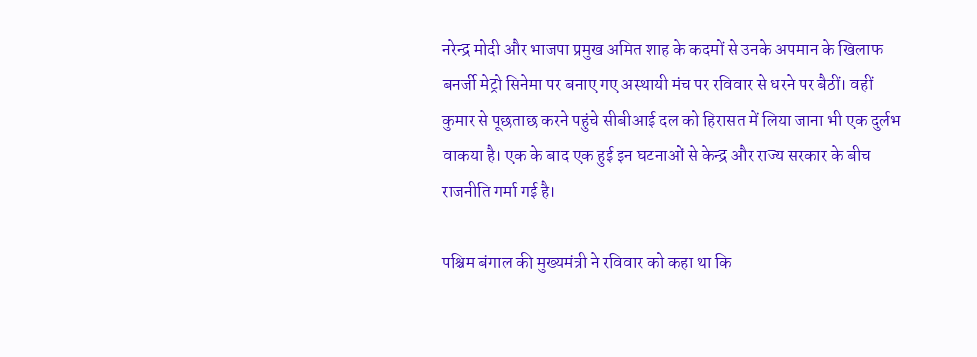नरेन्द्र मोदी और भाजपा प्रमुख अमित शाह के कदमों से उनके अपमान के खिलाफ बनर्जी मेट्रो सिनेमा पर बनाए गए अस्थायी मंच पर रविवार से धरने पर बैठीं। वहीं कुमार से पूछताछ करने पहुंचे सीबीआई दल को हिरासत में लिया जाना भी एक दुर्लभ वाकया है। एक के बाद एक हुई इन घटनाओं से केन्द्र और राज्य सरकार के बीच राजनीति गर्मा गई है।

पश्चिम बंगाल की मुख्यमंत्री ने रविवार को कहा था कि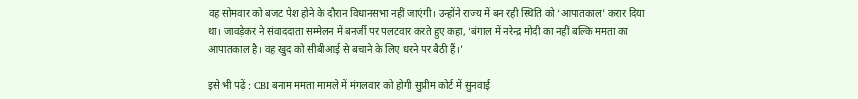वह सोमवार को बजट पेश होने के दौरान विधानसभा नहीं जाएंगी। उन्होंने राज्य में बन रही स्थिति को ‘आपातकाल’ करार दिया था। जावड़ेकर ने संवाददाता सम्मेलन में बनर्जी पर पलटवार करते हुए कहा, ‘बंगाल में नरेन्द्र मोदी का नहीं बल्कि ममता का आपातकाल है। वह खुद को सीबीआई से बचाने के लिए धरने पर बैठी हैं।’

इसे भी पढ़ें : CBI बनाम ममता मामले में मंगलवार को होगी सुप्रीम कोर्ट में सुनवाई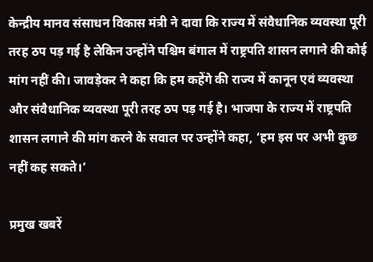केन्द्रीय मानव संसाधन विकास मंत्री ने दावा कि राज्य में संवैधानिक व्यवस्था पूरी तरह ठप पड़ गई है लेकिन उन्होंने पश्चिम बंगाल में राष्ट्रपति शासन लगाने की कोई मांग नहीं की। जावड़ेकर ने कहा कि हम कहेंगे की राज्य में कानून एवं व्यवस्था और संवैधानिक व्यवस्था पूरी तरह ठप पड़ गई है। भाजपा के राज्य में राष्ट्रपति शासन लगाने की मांग करने के सवाल पर उन्होंने कहा, ‘हम इस पर अभी कुछ नहीं कह सकते।’

प्रमुख खबरें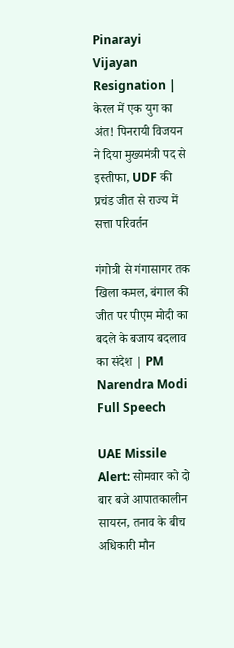Pinarayi Vijayan Resignation | केरल में एक युग का अंत! पिनरायी विजयन ने दिया मुख्यमंत्री पद से इस्तीफा, UDF की प्रचंड जीत से राज्य में सत्ता परिवर्तन

गंगोत्री से गंगासागर तक खिला कमल, बंगाल की जीत पर पीएम मोदी का बदले के बजाय बदलाव का संदेश | PM Narendra Modi Full Speech

UAE Missile Alert: सोमवार को दो बार बजे आपातकालीन सायरन, तनाव के बीच अधिकारी मौन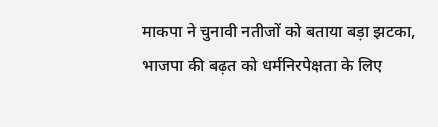माकपा ने चुनावी नतीजों को बताया बड़ा झटका, भाजपा की बढ़त को धर्मनिरपेक्षता के लिए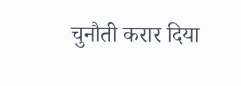चुनौती करार दिया